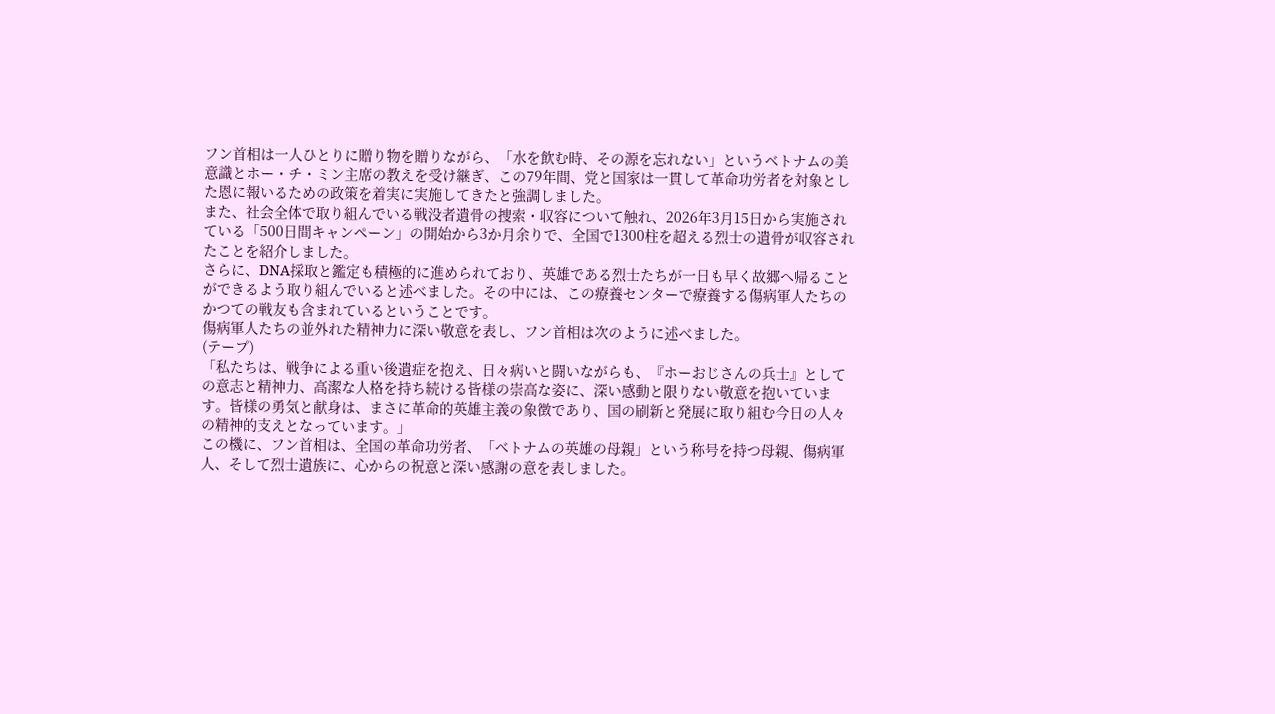フン首相は一人ひとりに贈り物を贈りながら、「水を飲む時、その源を忘れない」というベトナムの美意識とホー・チ・ミン主席の教えを受け継ぎ、この79年間、党と国家は一貫して革命功労者を対象とした恩に報いるための政策を着実に実施してきたと強調しました。
また、社会全体で取り組んでいる戦没者遺骨の捜索・収容について触れ、2026年3月15日から実施されている「500日間キャンペーン」の開始から3か月余りで、全国で1300柱を超える烈士の遺骨が収容されたことを紹介しました。
さらに、DNA採取と鑑定も積極的に進められており、英雄である烈士たちが一日も早く故郷へ帰ることができるよう取り組んでいると述べました。その中には、この療養センターで療養する傷病軍人たちのかつての戦友も含まれているということです。
傷病軍人たちの並外れた精神力に深い敬意を表し、フン首相は次のように述べました。
(テープ)
「私たちは、戦争による重い後遺症を抱え、日々病いと闘いながらも、『ホーおじさんの兵士』としての意志と精神力、高潔な人格を持ち続ける皆様の崇高な姿に、深い感動と限りない敬意を抱いています。皆様の勇気と献身は、まさに革命的英雄主義の象徴であり、国の刷新と発展に取り組む今日の人々の精神的支えとなっています。」
この機に、フン首相は、全国の革命功労者、「ベトナムの英雄の母親」という称号を持つ母親、傷病軍人、そして烈士遺族に、心からの祝意と深い感謝の意を表しました。